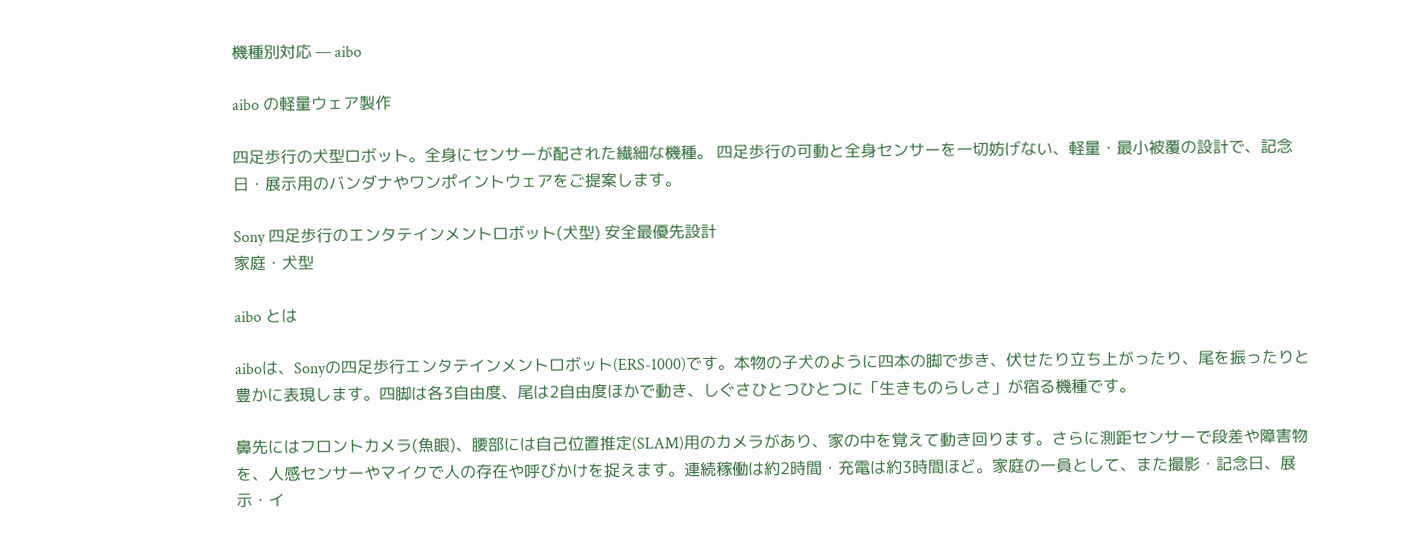機種別対応 — aibo

aibo の軽量ウェア製作

四足歩行の犬型ロボット。全身にセンサーが配された繊細な機種。 四足歩行の可動と全身センサーを一切妨げない、軽量・最小被覆の設計で、記念日・展示用のバンダナやワンポイントウェアをご提案します。

Sony 四足歩行のエンタテインメントロボット(犬型) 安全最優先設計
家庭・犬型

aibo とは

aiboは、Sonyの四足歩行エンタテインメントロボット(ERS-1000)です。本物の子犬のように四本の脚で歩き、伏せたり立ち上がったり、尾を振ったりと豊かに表現します。四脚は各3自由度、尾は2自由度ほかで動き、しぐさひとつひとつに「生きものらしさ」が宿る機種です。

鼻先にはフロントカメラ(魚眼)、腰部には自己位置推定(SLAM)用のカメラがあり、家の中を覚えて動き回ります。さらに測距センサーで段差や障害物を、人感センサーやマイクで人の存在や呼びかけを捉えます。連続稼働は約2時間・充電は約3時間ほど。家庭の一員として、また撮影・記念日、展示・イ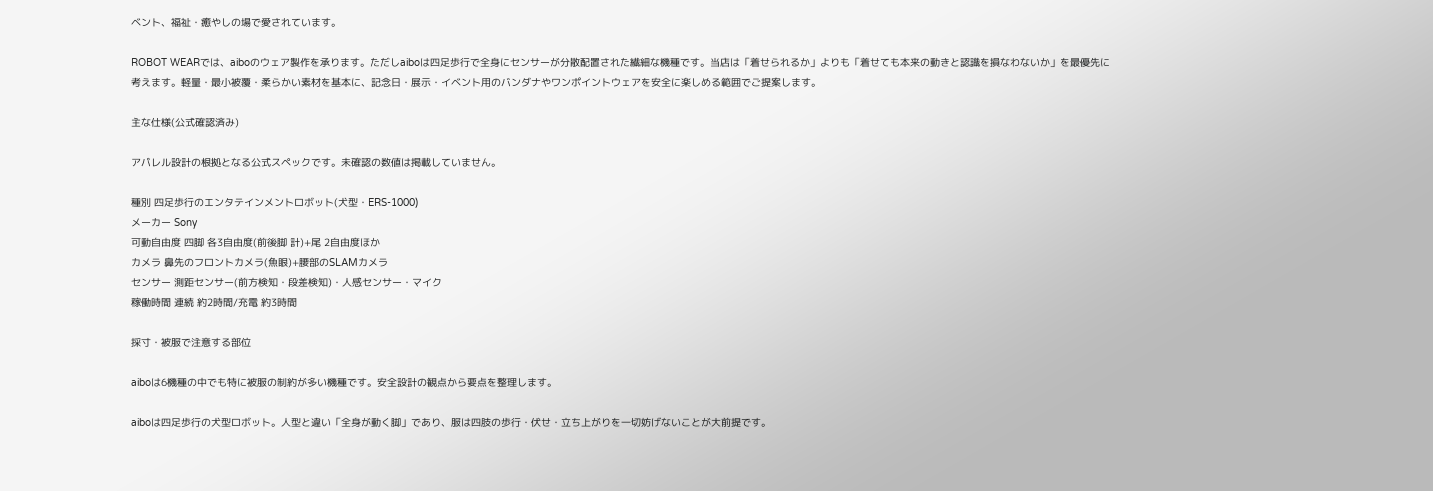ベント、福祉・癒やしの場で愛されています。

ROBOT WEARでは、aiboのウェア製作を承ります。ただしaiboは四足歩行で全身にセンサーが分散配置された繊細な機種です。当店は「着せられるか」よりも「着せても本来の動きと認識を損なわないか」を最優先に考えます。軽量・最小被覆・柔らかい素材を基本に、記念日・展示・イベント用のバンダナやワンポイントウェアを安全に楽しめる範囲でご提案します。

主な仕様(公式確認済み)

アパレル設計の根拠となる公式スペックです。未確認の数値は掲載していません。

種別 四足歩行のエンタテインメントロボット(犬型・ERS-1000)
メーカー Sony
可動自由度 四脚 各3自由度(前後脚 計)+尾 2自由度ほか
カメラ 鼻先のフロントカメラ(魚眼)+腰部のSLAMカメラ
センサー 測距センサー(前方検知・段差検知)・人感センサー・マイク
稼働時間 連続 約2時間/充電 約3時間

採寸・被服で注意する部位

aiboは6機種の中でも特に被服の制約が多い機種です。安全設計の観点から要点を整理します。

aiboは四足歩行の犬型ロボット。人型と違い「全身が動く脚」であり、服は四肢の歩行・伏せ・立ち上がりを一切妨げないことが大前提です。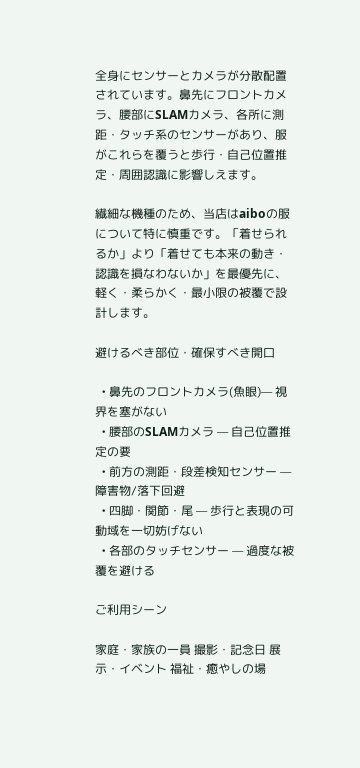全身にセンサーとカメラが分散配置されています。鼻先にフロントカメラ、腰部にSLAMカメラ、各所に測距・タッチ系のセンサーがあり、服がこれらを覆うと歩行・自己位置推定・周囲認識に影響しえます。

繊細な機種のため、当店はaiboの服について特に慎重です。「着せられるか」より「着せても本来の動き・認識を損なわないか」を最優先に、軽く・柔らかく・最小限の被覆で設計します。

避けるべき部位・確保すべき開口

  • 鼻先のフロントカメラ(魚眼)— 視界を塞がない
  • 腰部のSLAMカメラ — 自己位置推定の要
  • 前方の測距・段差検知センサー — 障害物/落下回避
  • 四脚・関節・尾 — 歩行と表現の可動域を一切妨げない
  • 各部のタッチセンサー — 過度な被覆を避ける

ご利用シーン

家庭・家族の一員 撮影・記念日 展示・イベント 福祉・癒やしの場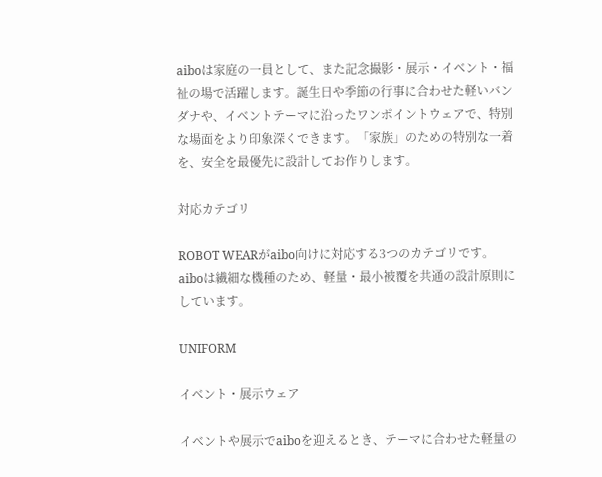aiboは家庭の一員として、また記念撮影・展示・イベント・福祉の場で活躍します。誕生日や季節の行事に合わせた軽いバンダナや、イベントテーマに沿ったワンポイントウェアで、特別な場面をより印象深くできます。「家族」のための特別な一着を、安全を最優先に設計してお作りします。

対応カテゴリ

ROBOT WEARがaibo向けに対応する3つのカテゴリです。aiboは繊細な機種のため、軽量・最小被覆を共通の設計原則にしています。

UNIFORM

イベント・展示ウェア

イベントや展示でaiboを迎えるとき、テーマに合わせた軽量の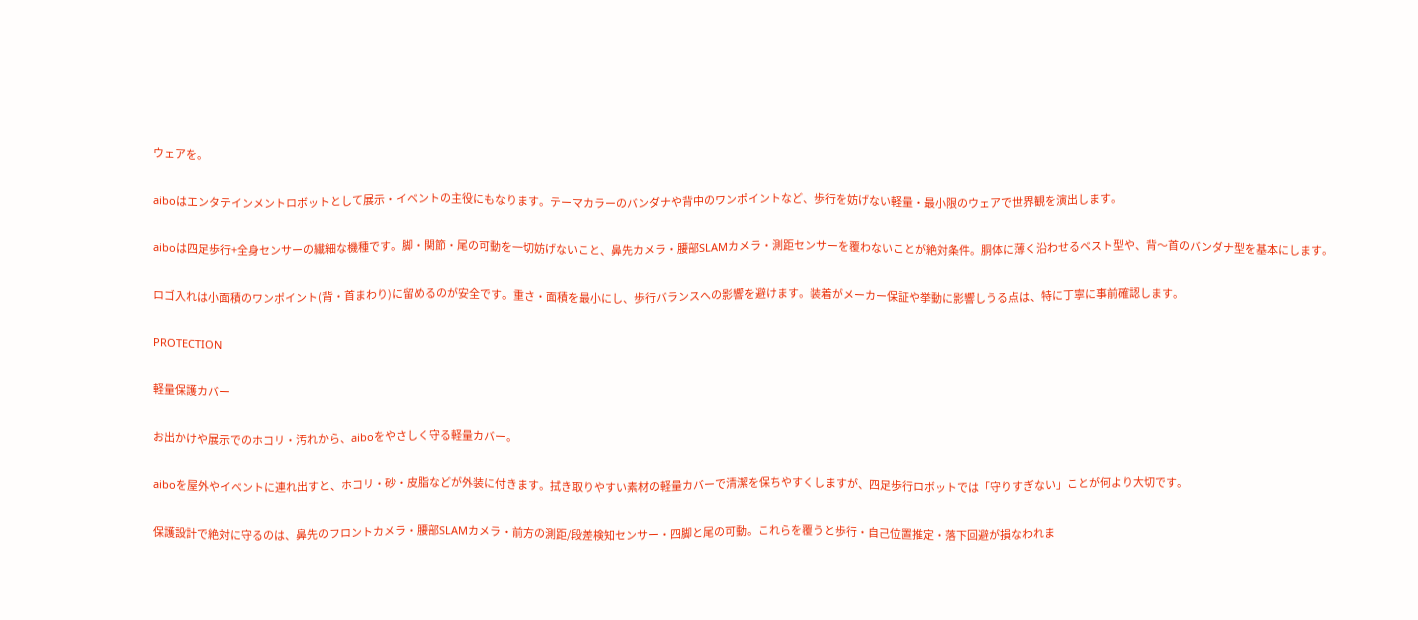ウェアを。

aiboはエンタテインメントロボットとして展示・イベントの主役にもなります。テーマカラーのバンダナや背中のワンポイントなど、歩行を妨げない軽量・最小限のウェアで世界観を演出します。

aiboは四足歩行+全身センサーの繊細な機種です。脚・関節・尾の可動を一切妨げないこと、鼻先カメラ・腰部SLAMカメラ・測距センサーを覆わないことが絶対条件。胴体に薄く沿わせるベスト型や、背〜首のバンダナ型を基本にします。

ロゴ入れは小面積のワンポイント(背・首まわり)に留めるのが安全です。重さ・面積を最小にし、歩行バランスへの影響を避けます。装着がメーカー保証や挙動に影響しうる点は、特に丁寧に事前確認します。

PROTECTION

軽量保護カバー

お出かけや展示でのホコリ・汚れから、aiboをやさしく守る軽量カバー。

aiboを屋外やイベントに連れ出すと、ホコリ・砂・皮脂などが外装に付きます。拭き取りやすい素材の軽量カバーで清潔を保ちやすくしますが、四足歩行ロボットでは「守りすぎない」ことが何より大切です。

保護設計で絶対に守るのは、鼻先のフロントカメラ・腰部SLAMカメラ・前方の測距/段差検知センサー・四脚と尾の可動。これらを覆うと歩行・自己位置推定・落下回避が損なわれま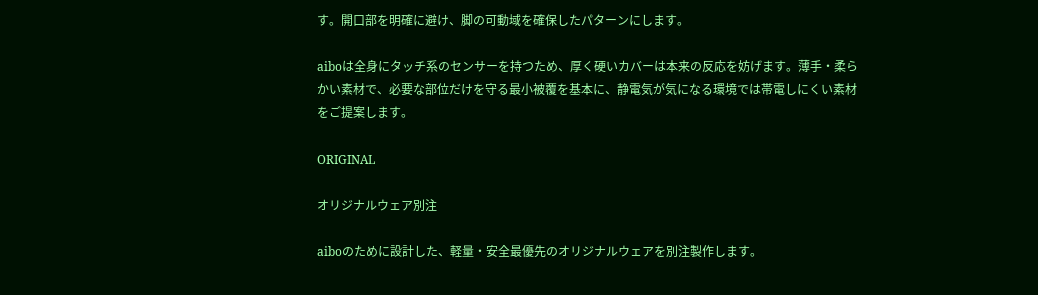す。開口部を明確に避け、脚の可動域を確保したパターンにします。

aiboは全身にタッチ系のセンサーを持つため、厚く硬いカバーは本来の反応を妨げます。薄手・柔らかい素材で、必要な部位だけを守る最小被覆を基本に、静電気が気になる環境では帯電しにくい素材をご提案します。

ORIGINAL

オリジナルウェア別注

aiboのために設計した、軽量・安全最優先のオリジナルウェアを別注製作します。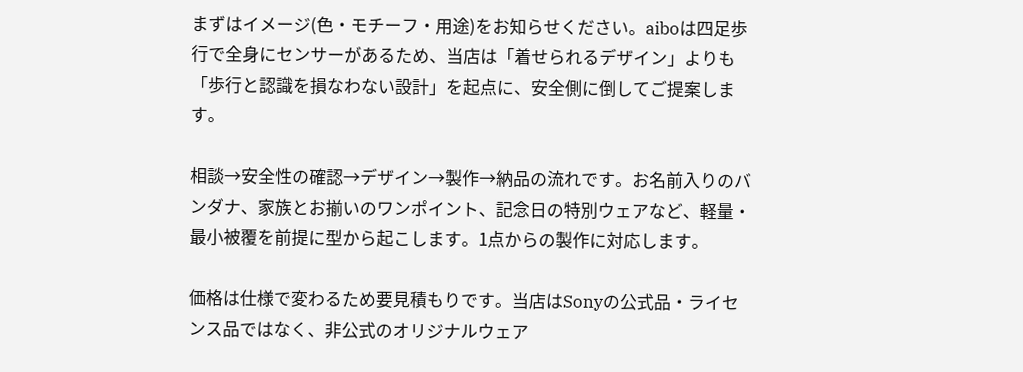まずはイメージ(色・モチーフ・用途)をお知らせください。aiboは四足歩行で全身にセンサーがあるため、当店は「着せられるデザイン」よりも「歩行と認識を損なわない設計」を起点に、安全側に倒してご提案します。

相談→安全性の確認→デザイン→製作→納品の流れです。お名前入りのバンダナ、家族とお揃いのワンポイント、記念日の特別ウェアなど、軽量・最小被覆を前提に型から起こします。1点からの製作に対応します。

価格は仕様で変わるため要見積もりです。当店はSonyの公式品・ライセンス品ではなく、非公式のオリジナルウェア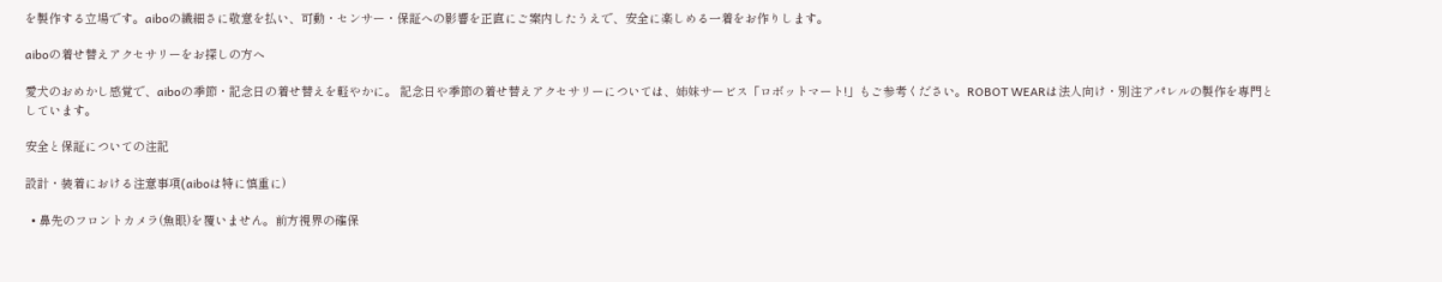を製作する立場です。aiboの繊細さに敬意を払い、可動・センサー・保証への影響を正直にご案内したうえで、安全に楽しめる一着をお作りします。

aiboの着せ替えアクセサリーをお探しの方へ

愛犬のおめかし感覚で、aiboの季節・記念日の着せ替えを軽やかに。 記念日や季節の着せ替えアクセサリーについては、姉妹サービス「ロボットマート!」もご参考ください。ROBOT WEARは法人向け・別注アパレルの製作を専門としています。

安全と保証についての注記

設計・装着における注意事項(aiboは特に慎重に)

  • 鼻先のフロントカメラ(魚眼)を覆いません。前方視界の確保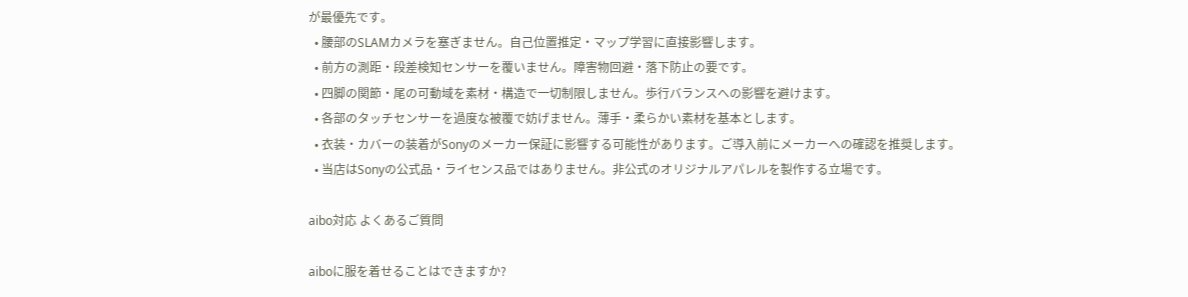が最優先です。
  • 腰部のSLAMカメラを塞ぎません。自己位置推定・マップ学習に直接影響します。
  • 前方の測距・段差検知センサーを覆いません。障害物回避・落下防止の要です。
  • 四脚の関節・尾の可動域を素材・構造で一切制限しません。歩行バランスへの影響を避けます。
  • 各部のタッチセンサーを過度な被覆で妨げません。薄手・柔らかい素材を基本とします。
  • 衣装・カバーの装着がSonyのメーカー保証に影響する可能性があります。ご導入前にメーカーへの確認を推奨します。
  • 当店はSonyの公式品・ライセンス品ではありません。非公式のオリジナルアパレルを製作する立場です。

aibo対応 よくあるご質問

aiboに服を着せることはできますか?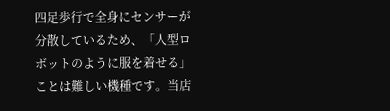四足歩行で全身にセンサーが分散しているため、「人型ロボットのように服を着せる」ことは難しい機種です。当店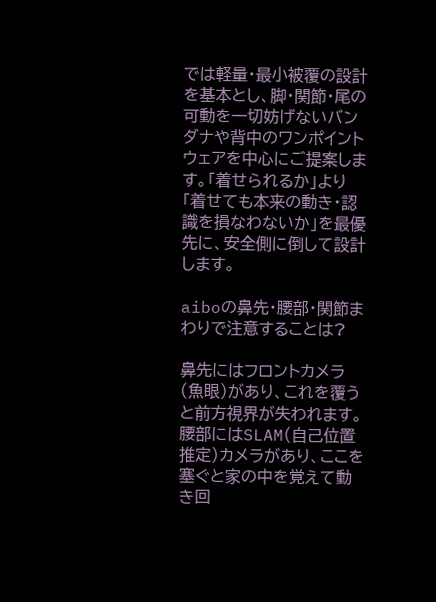では軽量・最小被覆の設計を基本とし、脚・関節・尾の可動を一切妨げないバンダナや背中のワンポイントウェアを中心にご提案します。「着せられるか」より「着せても本来の動き・認識を損なわないか」を最優先に、安全側に倒して設計します。

aiboの鼻先・腰部・関節まわりで注意することは?

鼻先にはフロントカメラ(魚眼)があり、これを覆うと前方視界が失われます。腰部にはSLAM(自己位置推定)カメラがあり、ここを塞ぐと家の中を覚えて動き回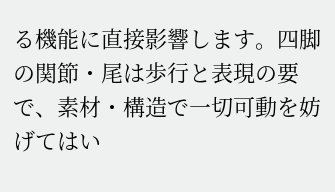る機能に直接影響します。四脚の関節・尾は歩行と表現の要で、素材・構造で一切可動を妨げてはい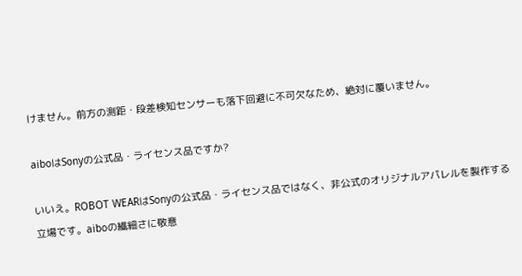けません。前方の測距・段差検知センサーも落下回避に不可欠なため、絶対に覆いません。

aiboはSonyの公式品・ライセンス品ですか?

いいえ。ROBOT WEARはSonyの公式品・ライセンス品ではなく、非公式のオリジナルアパレルを製作する立場です。aiboの繊細さに敬意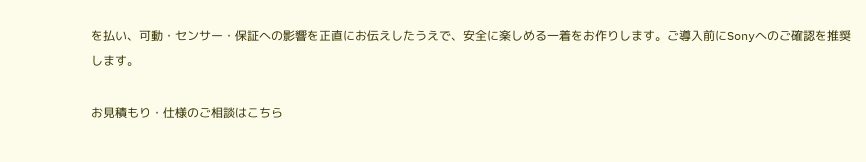を払い、可動・センサー・保証への影響を正直にお伝えしたうえで、安全に楽しめる一着をお作りします。ご導入前にSonyへのご確認を推奨します。

お見積もり・仕様のご相談はこちら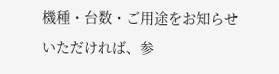機種・台数・ご用途をお知らせいただければ、参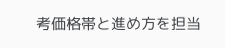考価格帯と進め方を担当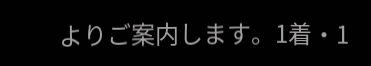よりご案内します。1着・1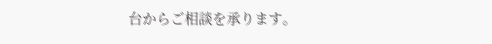台からご相談を承ります。